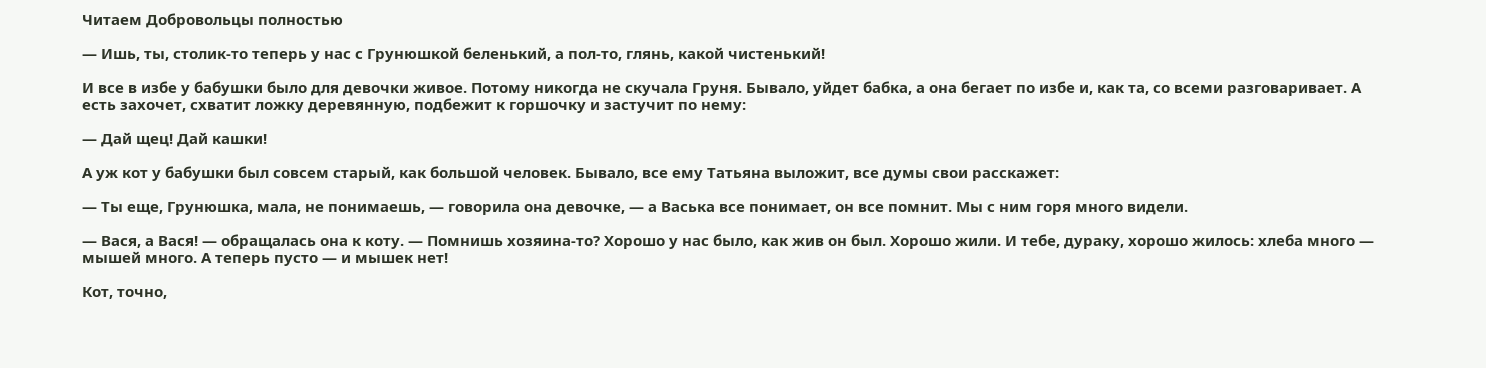Читаем Добровольцы полностью

— Ишь, ты, столик-то теперь у нас с Грунюшкой беленький, а пол-то, глянь, какой чистенький!

И все в избе у бабушки было для девочки живое. Потому никогда не скучала Груня. Бывало, уйдет бабка, а она бегает по избе и, как та, со всеми разговаривает. А есть захочет, схватит ложку деревянную, подбежит к горшочку и застучит по нему:

— Дай щец! Дай кашки!

А уж кот у бабушки был совсем старый, как большой человек. Бывало, все ему Татьяна выложит, все думы свои расскажет:

— Ты еще, Грунюшка, мала, не понимаешь, — говорила она девочке, — а Васька все понимает, он все помнит. Мы с ним горя много видели.

— Вася, а Вася! — обращалась она к коту. — Помнишь хозяина-то? Хорошо у нас было, как жив он был. Хорошо жили. И тебе, дураку, хорошо жилось: хлеба много — мышей много. А теперь пусто — и мышек нет!

Кот, точно,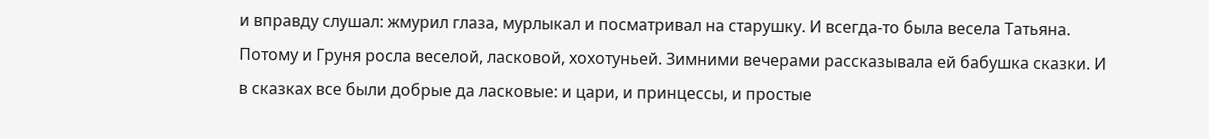и вправду слушал: жмурил глаза, мурлыкал и посматривал на старушку. И всегда-то была весела Татьяна. Потому и Груня росла веселой, ласковой, хохотуньей. Зимними вечерами рассказывала ей бабушка сказки. И в сказках все были добрые да ласковые: и цари, и принцессы, и простые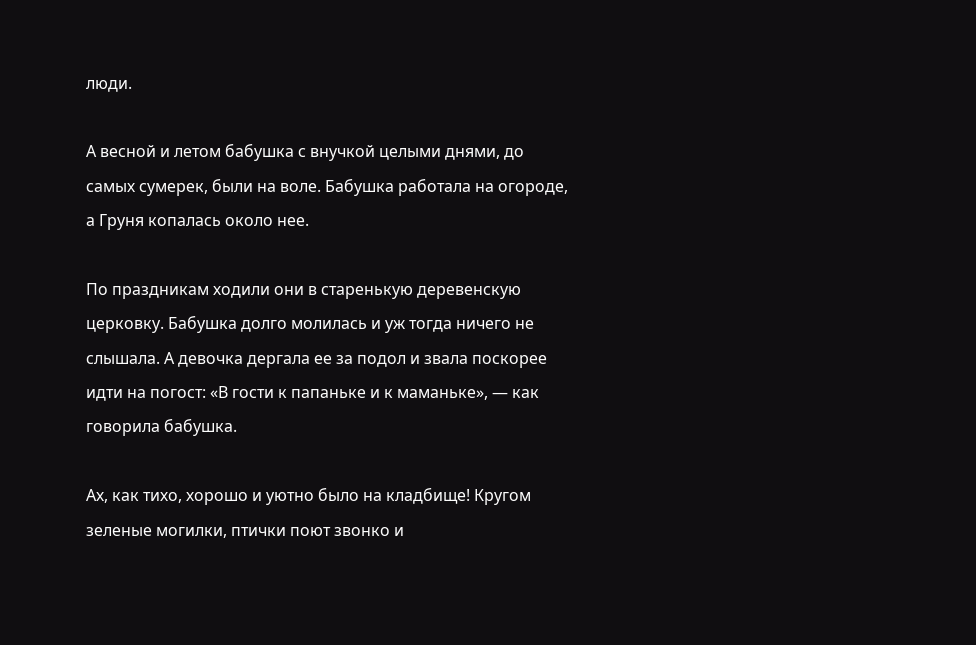люди.

А весной и летом бабушка с внучкой целыми днями, до самых сумерек, были на воле. Бабушка работала на огороде, а Груня копалась около нее.

По праздникам ходили они в старенькую деревенскую церковку. Бабушка долго молилась и уж тогда ничего не слышала. А девочка дергала ее за подол и звала поскорее идти на погост: «В гости к папаньке и к маманьке», — как говорила бабушка.

Ах, как тихо, хорошо и уютно было на кладбище! Кругом зеленые могилки, птички поют звонко и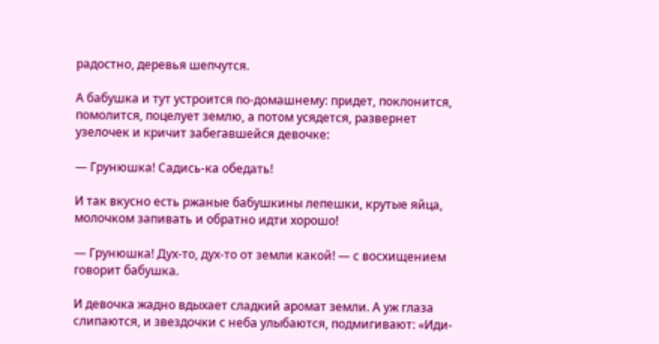радостно, деревья шепчутся.

А бабушка и тут устроится по-домашнему: придет, поклонится, помолится, поцелует землю, а потом усядется, развернет узелочек и кричит забегавшейся девочке:

— Грунюшка! Садись-ка обедать!

И так вкусно есть ржаные бабушкины лепешки, крутые яйца, молочком запивать и обратно идти хорошо!

— Грунюшка! Дух-то, дух-то от земли какой! — с восхищением говорит бабушка.

И девочка жадно вдыхает сладкий аромат земли. А уж глаза слипаются, и звездочки с неба улыбаются, подмигивают: «Иди-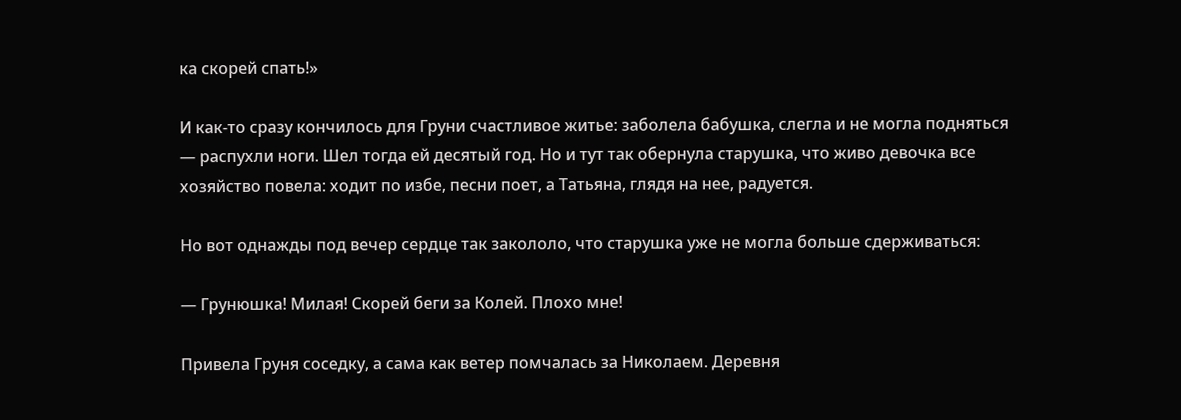ка скорей спать!»

И как-то сразу кончилось для Груни счастливое житье: заболела бабушка, слегла и не могла подняться — распухли ноги. Шел тогда ей десятый год. Но и тут так обернула старушка, что живо девочка все хозяйство повела: ходит по избе, песни поет, а Татьяна, глядя на нее, радуется.

Но вот однажды под вечер сердце так закололо, что старушка уже не могла больше сдерживаться:

— Грунюшка! Милая! Скорей беги за Колей. Плохо мне!

Привела Груня соседку, а сама как ветер помчалась за Николаем. Деревня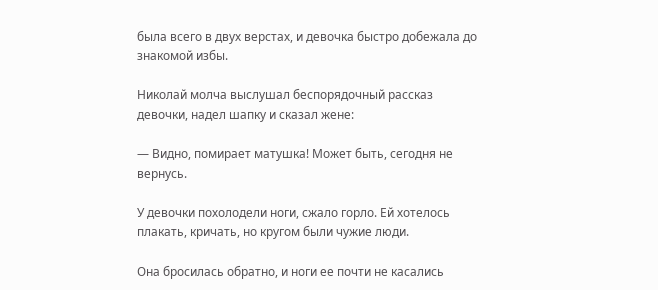была всего в двух верстах, и девочка быстро добежала до знакомой избы.

Николай молча выслушал беспорядочный рассказ девочки, надел шапку и сказал жене:

— Видно, помирает матушка! Может быть, сегодня не вернусь.

У девочки похолодели ноги, сжало горло. Ей хотелось плакать, кричать, но кругом были чужие люди.

Она бросилась обратно, и ноги ее почти не касались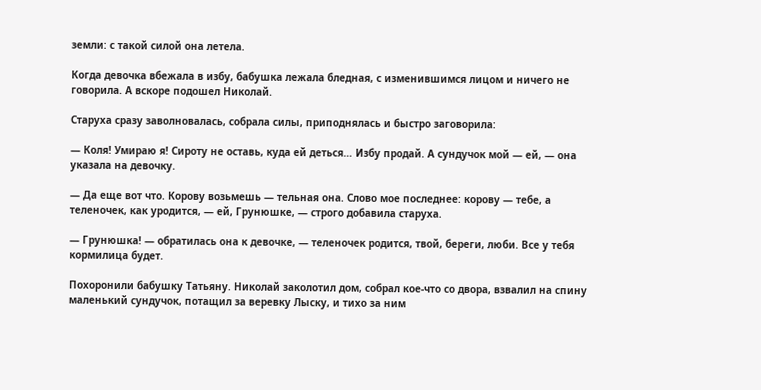земли: с такой силой она летела.

Когда девочка вбежала в избу, бабушка лежала бледная, с изменившимся лицом и ничего не говорила. А вскоре подошел Николай.

Старуха сразу заволновалась, собрала силы, приподнялась и быстро заговорила:

— Коля! Умираю я! Сироту не оставь, куда ей деться… Избу продай. А сундучок мой — ей, — она указала на девочку.

— Да еще вот что. Корову возьмешь — тельная она. Слово мое последнее: корову — тебе, а теленочек, как уродится, — ей, Грунюшке, — строго добавила старуха.

— Грунюшка! — обратилась она к девочке, — теленочек родится, твой, береги, люби. Все у тебя кормилица будет.

Похоронили бабушку Татьяну. Николай заколотил дом, собрал кое-что со двора, взвалил на спину маленький сундучок, потащил за веревку Лыску, и тихо за ним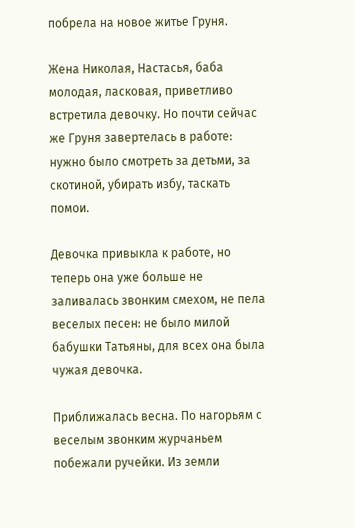побрела на новое житье Груня.

Жена Николая, Настасья, баба молодая, ласковая, приветливо встретила девочку. Но почти сейчас же Груня завертелась в работе: нужно было смотреть за детьми, за скотиной, убирать избу, таскать помои.

Девочка привыкла к работе, но теперь она уже больше не заливалась звонким смехом, не пела веселых песен: не было милой бабушки Татьяны, для всех она была чужая девочка.

Приближалась весна. По нагорьям с веселым звонким журчаньем побежали ручейки. Из земли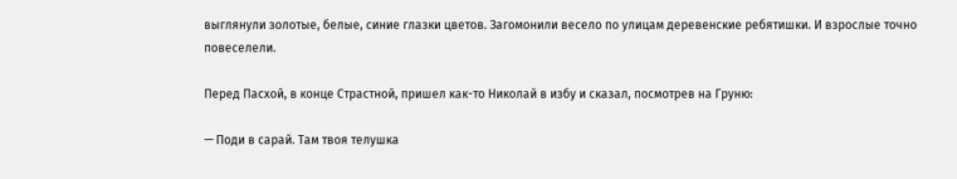выглянули золотые, белые, синие глазки цветов. Загомонили весело по улицам деревенские ребятишки. И взрослые точно повеселели.

Перед Пасхой, в конце Страстной, пришел как-то Николай в избу и сказал, посмотрев на Груню:

— Поди в сарай. Там твоя телушка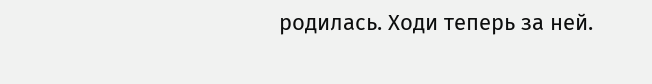родилась. Ходи теперь за ней.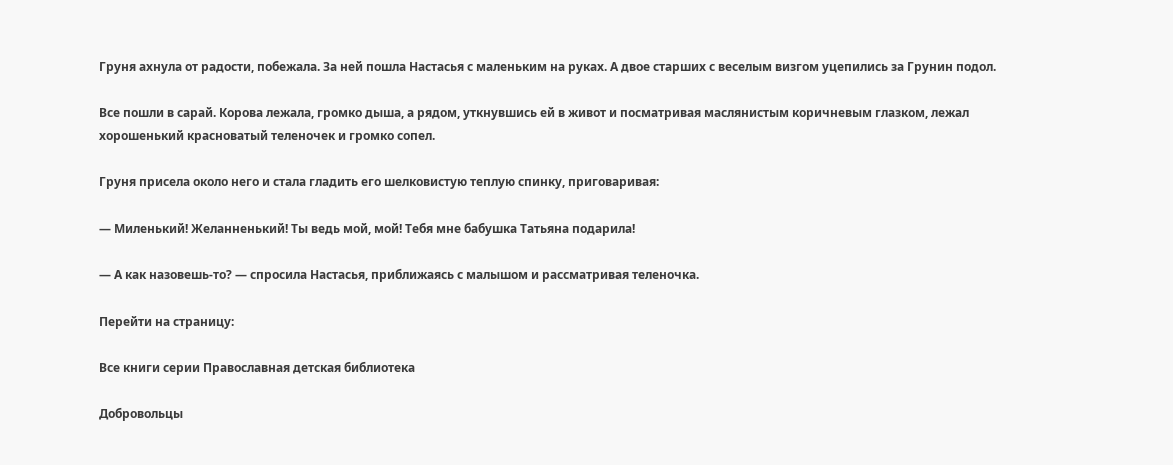Груня ахнула от радости, побежала. За ней пошла Настасья с маленьким на руках. А двое старших с веселым визгом уцепились за Грунин подол.

Все пошли в сарай. Корова лежала, громко дыша, а рядом, уткнувшись ей в живот и посматривая маслянистым коричневым глазком, лежал хорошенький красноватый теленочек и громко сопел.

Груня присела около него и стала гладить его шелковистую теплую спинку, приговаривая:

— Миленький! Желанненький! Ты ведь мой, мой! Тебя мне бабушка Татьяна подарила!

— А как назовешь-то? — спросила Настасья, приближаясь с малышом и рассматривая теленочка.

Перейти на страницу:

Все книги серии Православная детская библиотека

Добровольцы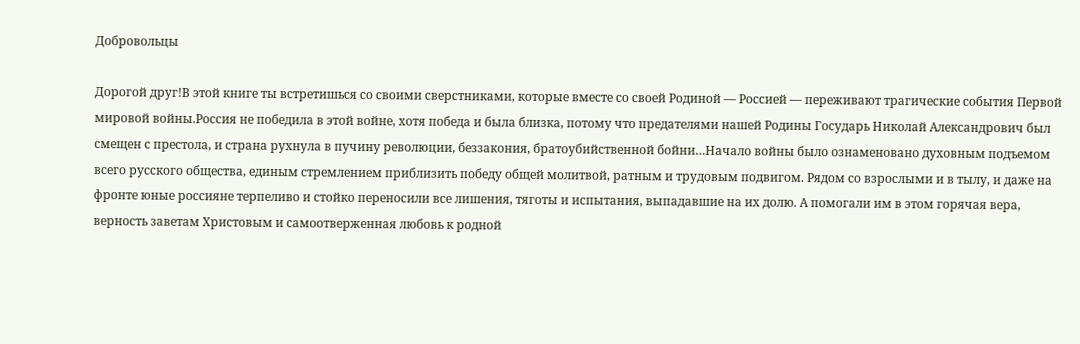Добровольцы

Дорогой друг!В этой книге ты встретишься со своими сверстниками, которые вместе со своей Родиной — Россией — переживают трагические события Первой мировой войны.Россия не победила в этой войне, хотя победа и была близка, потому что предателями нашей Родины Государь Николай Александрович был смещен с престола, и страна рухнула в пучину революции, беззакония, братоубийственной бойни…Начало войны было ознаменовано духовным подъемом всего русского общества, единым стремлением приблизить победу общей молитвой, ратным и трудовым подвигом. Рядом со взрослыми и в тылу, и даже на фронте юные россияне терпеливо и стойко переносили все лишения, тяготы и испытания, выпадавшие на их долю. А помогали им в этом горячая вера, верность заветам Христовым и самоотверженная любовь к родной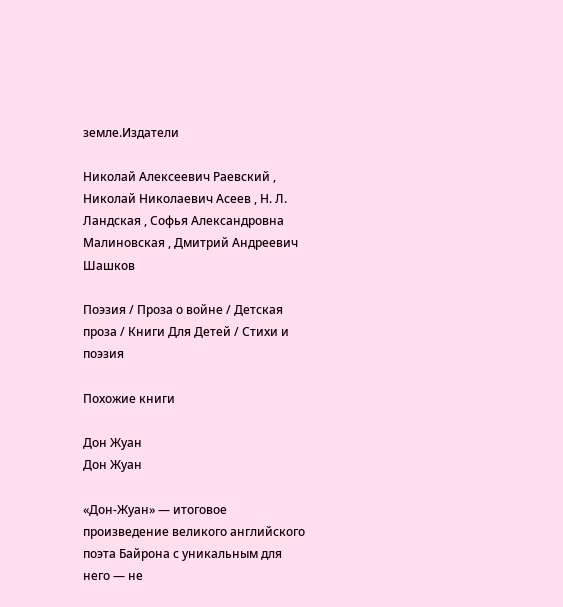земле.Издатели

Николай Алексеевич Раевский , Николай Николаевич Асеев , Н. Л. Ландская , Софья Александровна Малиновская , Дмитрий Андреевич Шашков

Поэзия / Проза о войне / Детская проза / Книги Для Детей / Стихи и поэзия

Похожие книги

Дон Жуан
Дон Жуан

«Дон-Жуан» — итоговое произведение великого английского поэта Байрона с уникальным для него — не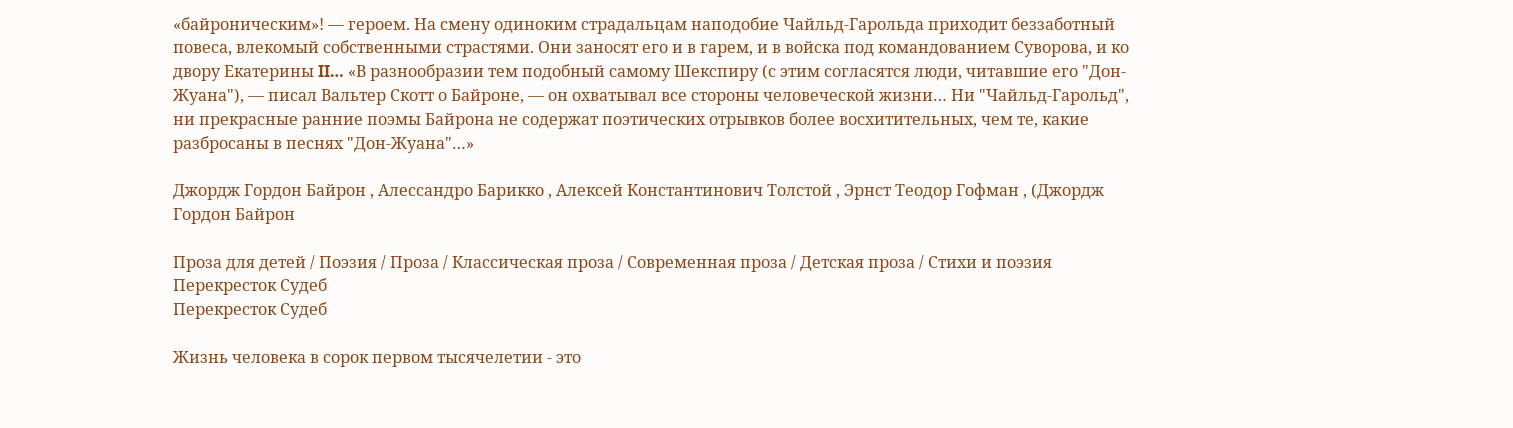«байроническим»! — героем. На смену одиноким страдальцам наподобие Чайльд-Гарольда приходит беззаботный повеса, влекомый собственными страстями. Они заносят его и в гарем, и в войска под командованием Суворова, и ко двору Екатерины II… «В разнообразии тем подобный самому Шекспиру (с этим согласятся люди, читавшие его "Дон-Жуана"), — писал Вальтер Скотт о Байроне, — он охватывал все стороны человеческой жизни… Ни "Чайльд-Гарольд", ни прекрасные ранние поэмы Байрона не содержат поэтических отрывков более восхитительных, чем те, какие разбросаны в песнях "Дон-Жуана"…»

Джордж Гордон Байрон , Алессандро Барикко , Алексей Константинович Толстой , Эрнст Теодор Гофман , (Джордж Гордон Байрон

Проза для детей / Поэзия / Проза / Классическая проза / Современная проза / Детская проза / Стихи и поэзия
Перекресток Судеб
Перекресток Судеб

Жизнь человека в сорок первом тысячелетии - это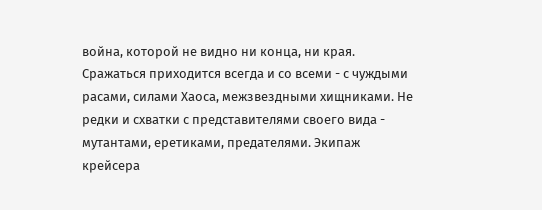война, которой не видно ни конца, ни края. Сражаться приходится всегда и со всеми - с чуждыми расами, силами Хаоса, межзвездными хищниками. Не редки и схватки с представителями своего вида - мутантами, еретиками, предателями. Экипаж крейсера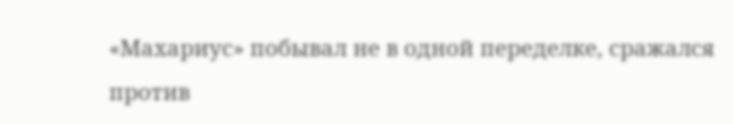«Махариус» побывал не в одной переделке, сражался против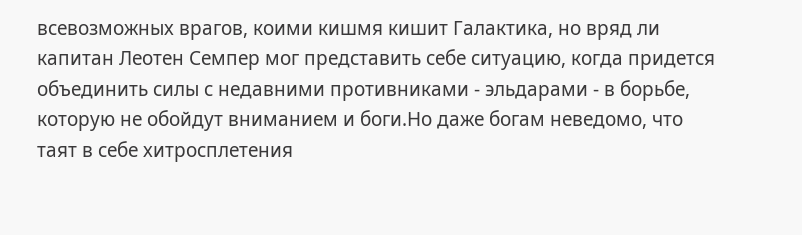всевозможных врагов, коими кишмя кишит Галактика, но вряд ли капитан Леотен Семпер мог представить себе ситуацию, когда придется объединить силы с недавними противниками - эльдарами - в борьбе, которую не обойдут вниманием и боги.Но даже богам неведомо, что таят в себе хитросплетения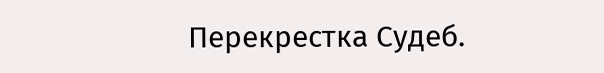Перекрестка Судеб.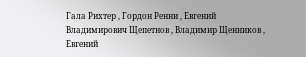Гала Рихтер , Гордон Ренни , Евгений Владимирович Щепетнов , Владимир Щенников , Евгений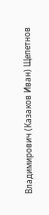Владимирович (Казаков Иван) Щепетнов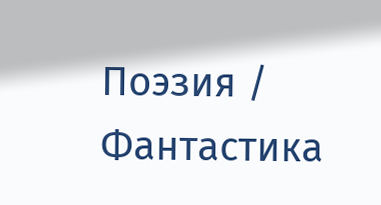Поэзия / Фантастика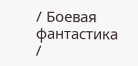/ Боевая фантастика /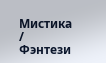Мистика / Фэнтези